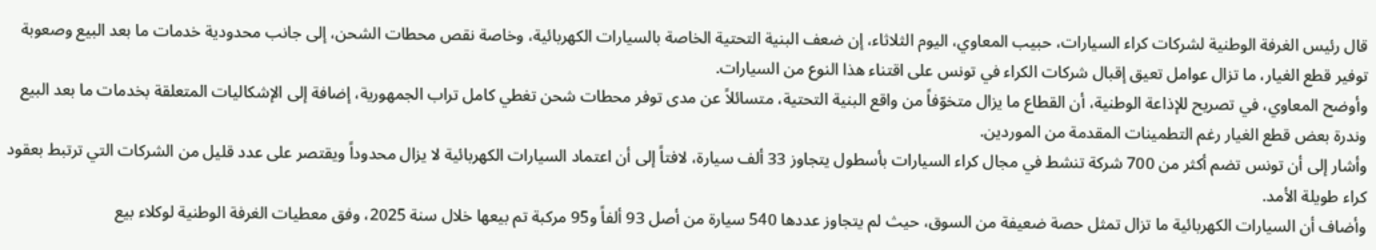قال رئيس الغرفة الوطنية لشركات كراء السيارات، حبيب المعاوي، اليوم الثلاثاء، إن ضعف البنية التحتية الخاصة بالسيارات الكهربائية، وخاصة نقص محطات الشحن، إلى جانب محدودية خدمات ما بعد البيع وصعوبة توفير قطع الغيار، ما تزال عوامل تعيق إقبال شركات الكراء في تونس على اقتناء هذا النوع من السيارات.
وأوضح المعاوي، في تصريح للإذاعة الوطنية، أن القطاع ما يزال متخوّفاً من واقع البنية التحتية، متسائلاً عن مدى توفر محطات شحن تغطي كامل تراب الجمهورية، إضافة إلى الإشكاليات المتعلقة بخدمات ما بعد البيع وندرة بعض قطع الغيار رغم التطمينات المقدمة من الموردين.
وأشار إلى أن تونس تضم أكثر من 700 شركة تنشط في مجال كراء السيارات بأسطول يتجاوز 33 ألف سيارة، لافتاً إلى أن اعتماد السيارات الكهربائية لا يزال محدوداً ويقتصر على عدد قليل من الشركات التي ترتبط بعقود كراء طويلة الأمد.
وأضاف أن السيارات الكهربائية ما تزال تمثل حصة ضعيفة من السوق، حيث لم يتجاوز عددها 540 سيارة من أصل 93 ألفاً و95 مركبة تم بيعها خلال سنة 2025، وفق معطيات الغرفة الوطنية لوكلاء بيع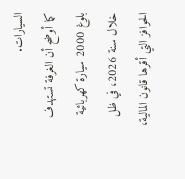السيارات.
كما أوضح أن الغرفة تستهدف بلوغ 2000 سيارة كهربائية خلال سنة 2026، في ظل الحوافز التي أقرها قانون المالية،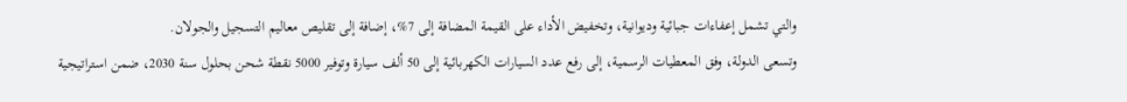والتي تشمل إعفاءات جبائية وديوانية، وتخفيض الأداء على القيمة المضافة إلى 7%، إضافة إلى تقليص معاليم التسجيل والجولان.
وتسعى الدولة، وفق المعطيات الرسمية، إلى رفع عدد السيارات الكهربائية إلى 50 ألف سيارة وتوفير 5000 نقطة شحن بحلول سنة 2030، ضمن استراتيجية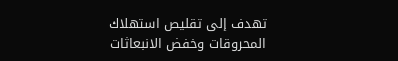تهدف إلى تقليص استهلاك المحروقات وخفض الانبعاثات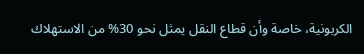الكربونية، خاصة وأن قطاع النقل يمثل نحو 30% من الاستهلاك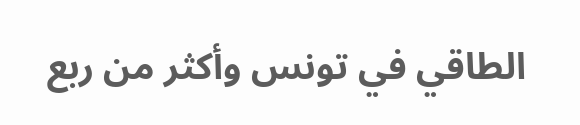الطاقي في تونس وأكثر من ربع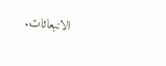الانبعاثات.